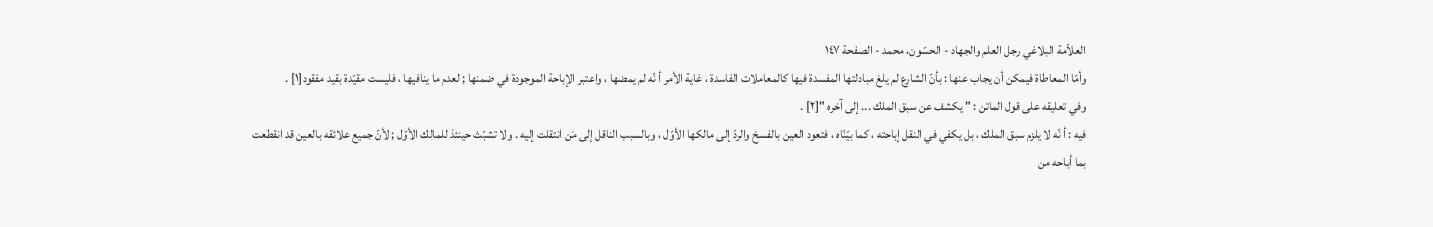العلاّمة البلاغي رجل العلم والجهاد - الحسّون، محمد - الصفحة ١٤٧
وأمّا المعاطاة فيمكن أن يجاب عنها : بأنّ الشارع لم يلغ مبادلتها المفسدة فيها كالمعاملات الفاسدة ، غاية الأمر أ نّه لم يمضها ، واعتبر الإباحة الموجودة في ضمنها ; لعدم ما ينافيها ، فليست مقيّدة بقيد مفقود[١] .
وفي تعليقه على قول الماتن : " يكشف عن سبق الملك ... إلى آخره "[٢] .
فيه : أ نّه لا يلزم سبق الملك ، بل يكفي في النقل إباحته ، كما بيّنّاه ، فتعود العين بالفسخ والردّ إلى مالكها الأوّل ، وبالسبب الناقل إلى مَن انتقلت إليه . ولا تشبّث حينئذ للمالك الأوّل ; لأنّ جميع علائقه بالعين قد انقطعت بما أباحه من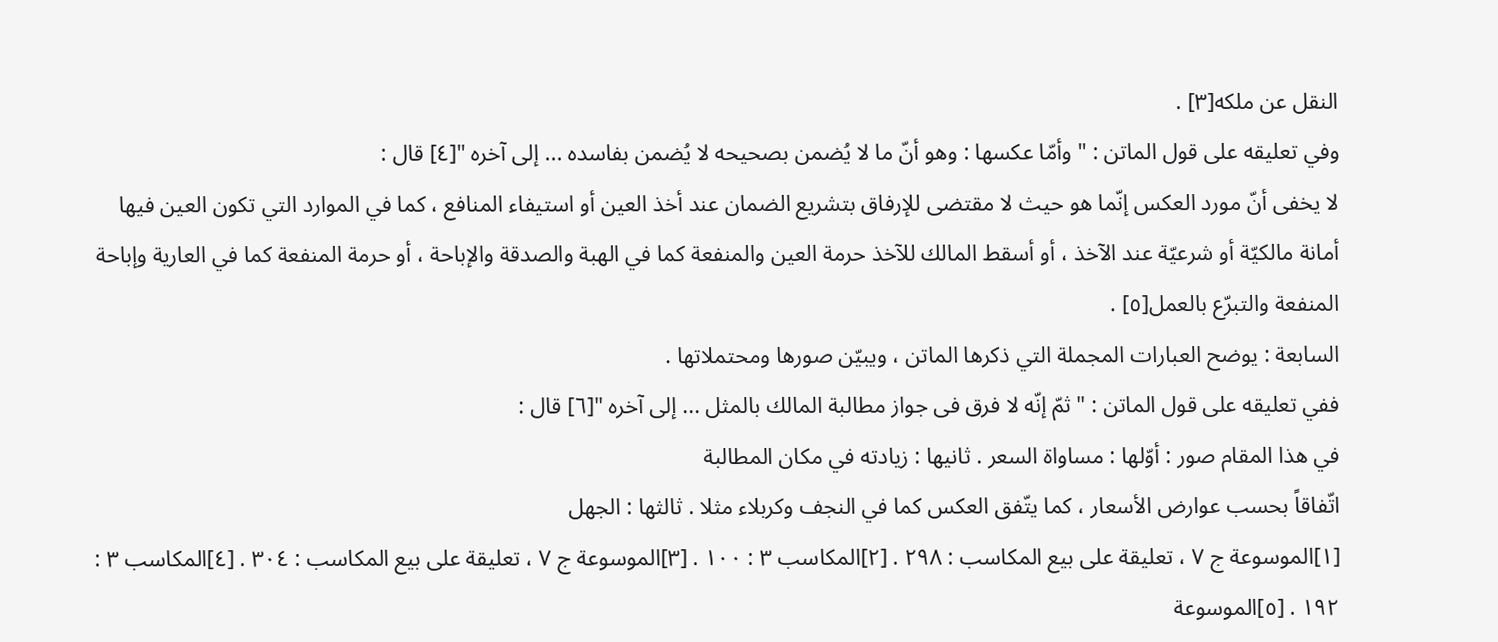النقل عن ملكه[٣] .
وفي تعليقه على قول الماتن : " وأمّا عكسها : وهو أنّ ما لا يُضمن بصحيحه لا يُضمن بفاسده ... إلى آخره "[٤] قال :
لا يخفى أنّ مورد العكس إنّما هو حيث لا مقتضى للإرفاق بتشريع الضمان عند أخذ العين أو استيفاء المنافع ، كما في الموارد التي تكون العين فيها أمانة مالكيّة أو شرعيّة عند الآخذ ، أو أسقط المالك للآخذ حرمة العين والمنفعة كما في الهبة والصدقة والإباحة ، أو حرمة المنفعة كما في العارية وإباحة المنفعة والتبرّع بالعمل[٥] .
السابعة : يوضح العبارات المجملة التي ذكرها الماتن ، ويبيّن صورها ومحتملاتها .
ففي تعليقه على قول الماتن : " ثمّ إنّه لا فرق فى جواز مطالبة المالك بالمثل ... إلى آخره "[٦] قال :
في هذا المقام صور : أوّلها : مساواة السعر . ثانيها : زيادته في مكان المطالبة
اتّفاقاً بحسب عوارض الأسعار ، كما يتّفق العكس كما في النجف وكربلاء مثلا . ثالثها : الجهل
[١]الموسوعة ج ٧ ، تعليقة على بيع المكاسب : ٢٩٨ . [٢]المكاسب ٣ : ١٠٠ . [٣]الموسوعة ج ٧ ، تعليقة على بيع المكاسب : ٣٠٤ . [٤]المكاسب ٣ : ١٩٢ . [٥]الموسوعة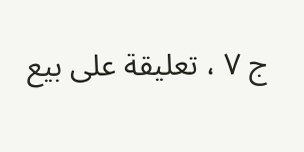ج ٧ ، تعليقة على بيع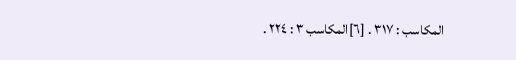المكاسب : ٣١٧ . [٦]المكاسب ٣ : ٢٢٤ .